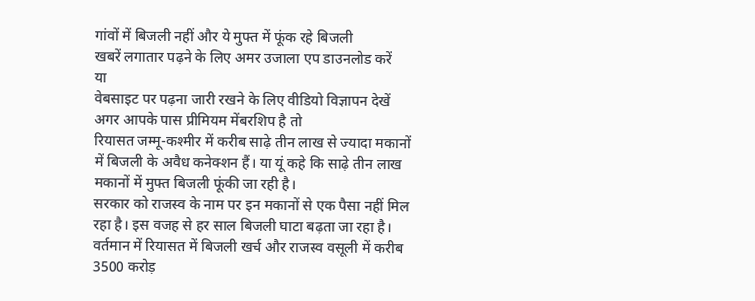गांवों में बिजली नहीं और ये मुफ्त में फूंक रहे बिजली
खबरें लगातार पढ़ने के लिए अमर उजाला एप डाउनलोड करें
या
वेबसाइट पर पढ़ना जारी रखने के लिए वीडियो विज्ञापन देखें
अगर आपके पास प्रीमियम मेंबरशिप है तो
रियासत जम्मू-कश्मीर में करीब साढ़े तीन लाख से ज्यादा मकानों में बिजली के अवैध कनेक्शन हैं। या यूं कहे कि साढ़े तीन लाख मकानों में मुफ्त बिजली फूंकी जा रही है।
सरकार को राजस्व के नाम पर इन मकानों से एक पैसा नहीं मिल रहा है। इस वजह से हर साल बिजली घाटा बढ़ता जा रहा है। वर्तमान में रियासत में बिजली खर्च और राजस्व वसूली में करीब 3500 करोड़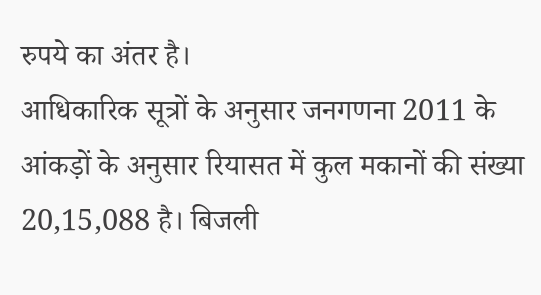रुपये का अंतर है।
आधिकारिक सूत्रों के अनुसार जनगणना 2011 के आंकड़ों के अनुसार रियासत में कुल मकानों की संख्या 20,15,088 है। बिजली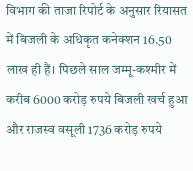विभाग की ताजा रिपोर्ट के अनुसार रियासत में बिजली के अधिकृत कनेक्शन 16.50 लाख ही हैं। पिछले साल जम्मू-कश्मीर में करीब 6000 करोड़ रुपये बिजली खर्च हुआ और राजस्व वसूली 1736 करोड़ रुपये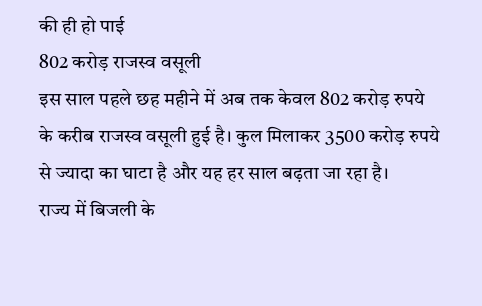की ही हो पाई
802 करोड़ राजस्व वसूली
इस साल पहले छह महीने में अब तक केवल 802 करोड़ रुपये के करीब राजस्व वसूली हुई है। कुल मिलाकर 3500 करोड़ रुपये से ज्यादा का घाटा है और यह हर साल बढ़ता जा रहा है।
राज्य में बिजली के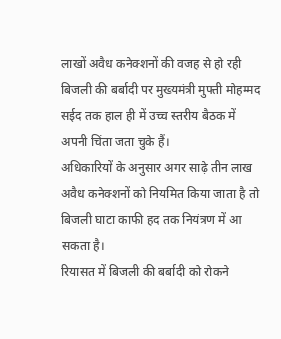लाखों अवैध कनेक्शनों की वजह से हो रही बिजली की बर्बादी पर मुख्यमंत्री मुफ्ती मोहम्मद सईद तक हाल ही में उच्च स्तरीय बैठक में अपनी चिंता जता चुके हैं।
अधिकारियों के अनुसार अगर साढ़े तीन लाख अवैध कनेक्शनों को नियमित किया जाता है तो बिजली घाटा काफी हद तक नियंत्रण में आ सकता है।
रियासत में बिजली की बर्बादी को रोकने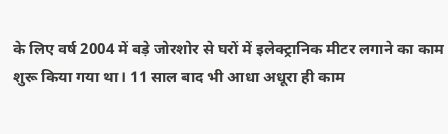के लिए वर्ष 2004 में बड़े जोरशोर से घरों में इलेक्ट्रानिक मीटर लगाने का काम शुरू किया गया था। 11 साल बाद भी आधा अधूरा ही काम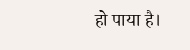हो पाया है।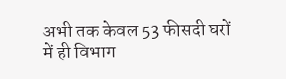अभी तक केवल 53 फीसदी घरों में ही विभाग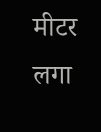मीटर लगा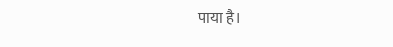पाया है।